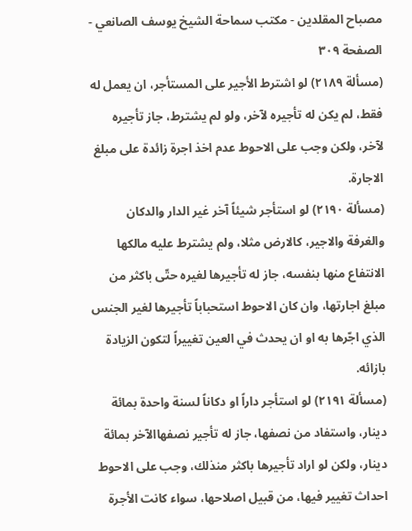مصباح المقلدين - مكتب سماحة الشيخ يوسف الصانعي - الصفحة ٣٠٩
(مسألة ٢١٨٩) لو اشترط الأجير على المستأجر، ان يعمل له فقط، لم يكن له تأجيره لآخر، ولو لم يشترط، جاز تأجيره لآخر، ولكن وجب على الاحوط عدم اخذ اجرة زائدة على مبلغ الاجارة.
(مسألة ٢١٩٠) لو استأجر شيئاً آخر غير الدار والدكان والغرفة والاجير، كالارض مثلا، ولم يشترط عليه مالكها الانتفاع منها بنفسه، جاز له تأجيرها لغيره حتّى باكثر من مبلغ اجارتها، وان كان الاحوط استحباباً تأجيرها لغير الجنس الذي اجّرها به او ان يحدث في العين تغييراً لتكون الزيادة بازائه.
(مسألة ٢١٩١) لو استأجر داراً او دكاناً لسنة واحدة بمائة دينار، واستفاد من نصفها، جاز له تأجير نصفهاالآخر بمائة دينار، ولكن لو اراد تأجيرها باكثر منذلك، وجب على الاحوط احداث تغيير فيها، من قبيل اصلاحها، سواء كانت الأجرة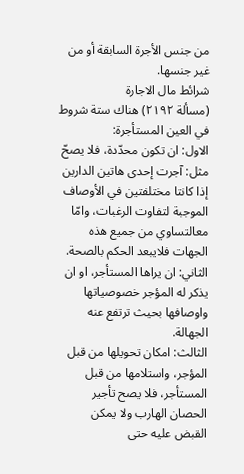من جنس الأجرة السابقة أو من غير جنسها.
شرائط مال الاجارة
(مسألة ٢١٩٢) هناك ستة شروط في العين المستأجرة:
الاول: ان تكون محدّدة، فلا يصحّ مثل: آجرت إحدى هاتين الدارين إذا كانتا مختلفتين في الأوصاف الموجبة لتفاوت الرغبات، وامّا معالتساوي من جميع هذه الجهات فلايبعد الحكم بالصحة.
الثاني: ان يراها المستأجر، او ان يذكر له المؤجر خصوصياتها واوصافها بحيث ترتفع عنه الجهالة.
الثالث: امكان تحويلها من قبل المؤجر، واستلامها من قبل المستأجر، فلا يصح تأجير الحصان الهارب ولا يمكن القبض عليه حتى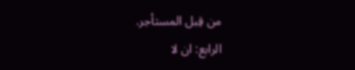من قِبل المستأجر.
الرابع: ان لا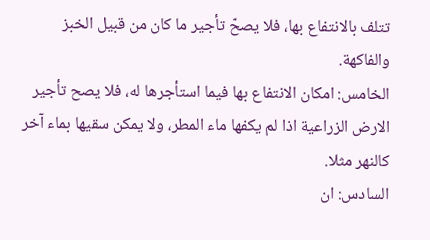تتلف بالانتفاع بها، فلا يصحّ تأجير ما كان من قبيل الخبز والفاكهة.
الخامس: امكان الانتفاع بها فيما استأجرها له، فلا يصح تأجير الارض الزراعية اذا لم يكفها ماء المطر، ولا يمكن سقيها بماء آخر كالنهر مثلا.
السادس: ان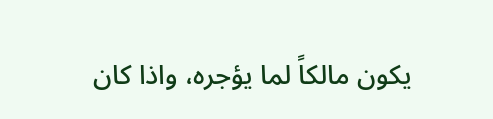يكون مالكاً لما يؤجره، واذا كان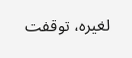لغيره، توقفت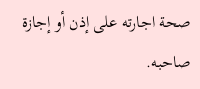صحة اجارته على إذن أو إجازة صاحبه.